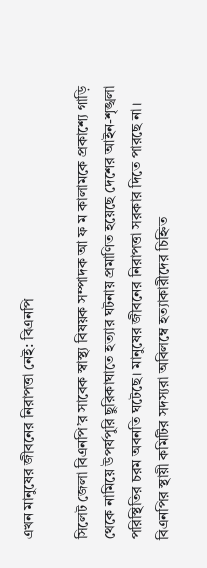এখন মানুষের জীবনের নিরাপত্তা নেই: বিএনপি

সিলেট জেলা বিএনপি’র সাবেক স্বাস্থ্য বিষয়ক সম্পাদক আ ফ ম কালামকে প্রকাশ্যে গাড়ি থেকে নামিয়ে উপর্যপুরি ছুরিকাঘাতে হত্যার ঘটনায় প্রমাণিত হয়েছে দেশের আইন-শৃঙ্খলা পরিস্থিতির চরম অবনতি ঘটেছে। মানুষের জীবনের নিরাপত্তা সরকার দিতে পারছে না। বিএনপির স্থায়ী কমিটির সদস্যরা অবিলম্বে হত্যাকারীদের চিহ্নিত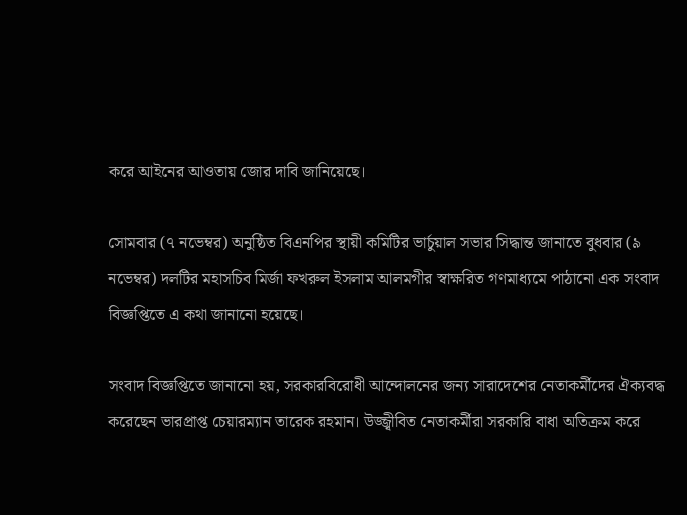করে আইনের আওতায় জোর দাবি জানিয়েছে।

সোমবার (৭ নভেম্বর) অনুষ্ঠিত বিএনপির স্থায়ী কমিটির ভার্চুয়াল সভার সিদ্ধান্ত জানাতে বুধবার (৯ নভেম্বর) দলটির মহাসচিব মির্জা ফখরুল ইসলাম আলমগীর স্বাক্ষরিত গণমাধ্যমে পাঠানো এক সংবাদ বিজ্ঞপ্তিতে এ কথা জানানো হয়েছে।

সংবাদ বিজ্ঞপ্তিতে জানানো হয়, সরকারবিরোধী আন্দোলনের জন্য সারাদেশের নেতাকর্মীদের ঐক্যবদ্ধ করেছেন ভারপ্রাপ্ত চেয়ারম্যান তারেক রহমান। উজ্জ্বীবিত নেতাকর্মীরা সরকারি বাধা অতিক্রম করে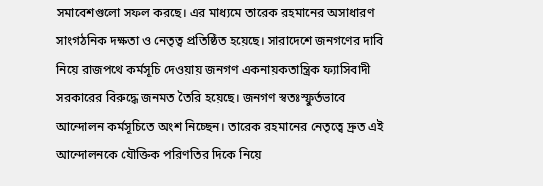সমাবেশগুলো সফল করছে। এর মাধ্যমে তারেক রহমানের অসাধারণ সাংগঠনিক দক্ষতা ও নেতৃত্ব প্রতিষ্ঠিত হয়েছে। সারাদেশে জনগণের দাবি নিয়ে রাজপথে কর্মসূচি দেওয়ায় জনগণ একনায়কতান্ত্রিক ফ্যাসিবাদী সরকারের বিরুদ্ধে জনমত তৈরি হয়েছে। জনগণ স্বতঃস্ফুর্তভাবে আন্দোলন কর্মসূচিতে অংশ নিচ্ছেন। তারেক রহমানের নেতৃত্বে দ্রুত এই আন্দোলনকে যৌক্তিক পরিণতির দিকে নিয়ে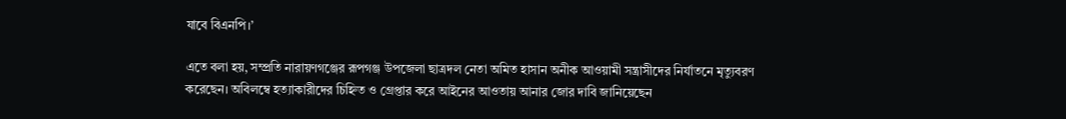যাবে বিএনপি।’

এতে বলা হয়, সম্প্রতি নারায়ণগঞ্জের রূপগঞ্জ উপজেলা ছাত্রদল নেতা অমিত হাসান অনীক আওয়ামী সন্ত্রাসীদের নির্যাতনে মৃত্যুবরণ করেছেন। অবিলম্বে হত্যাকারীদের চিহ্নিত ও গ্রেপ্তার করে আইনের আওতায় আনার জোর দাবি জানিয়েছেন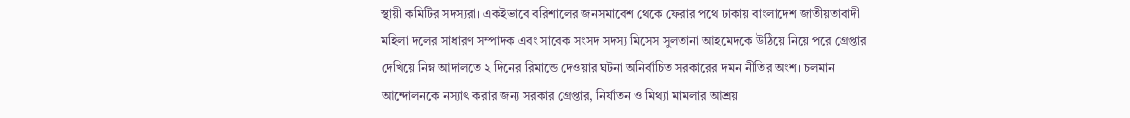স্থায়ী কমিটির সদস্যরা। একইভাবে বরিশালের জনসমাবেশ থেকে ফেরার পথে ঢাকায় বাংলাদেশ জাতীয়তাবাদী মহিলা দলের সাধারণ সম্পাদক এবং সাবেক সংসদ সদস্য মিসেস সুলতানা আহমেদকে উঠিয়ে নিয়ে পরে গ্রেপ্তার দেখিয়ে নিম্ন আদালতে ২ দিনের রিমান্ডে দেওয়ার ঘটনা অনির্বাচিত সরকারের দমন নীতির অংশ। চলমান আন্দোলনকে নস্যাৎ করার জন্য সরকার গ্রেপ্তার, নির্যাতন ও মিথ্যা মামলার আশ্রয়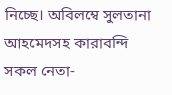নিচ্ছে। অবিলম্বে সুলতানা আহমেদসহ কারাবন্দি সকল নেতা-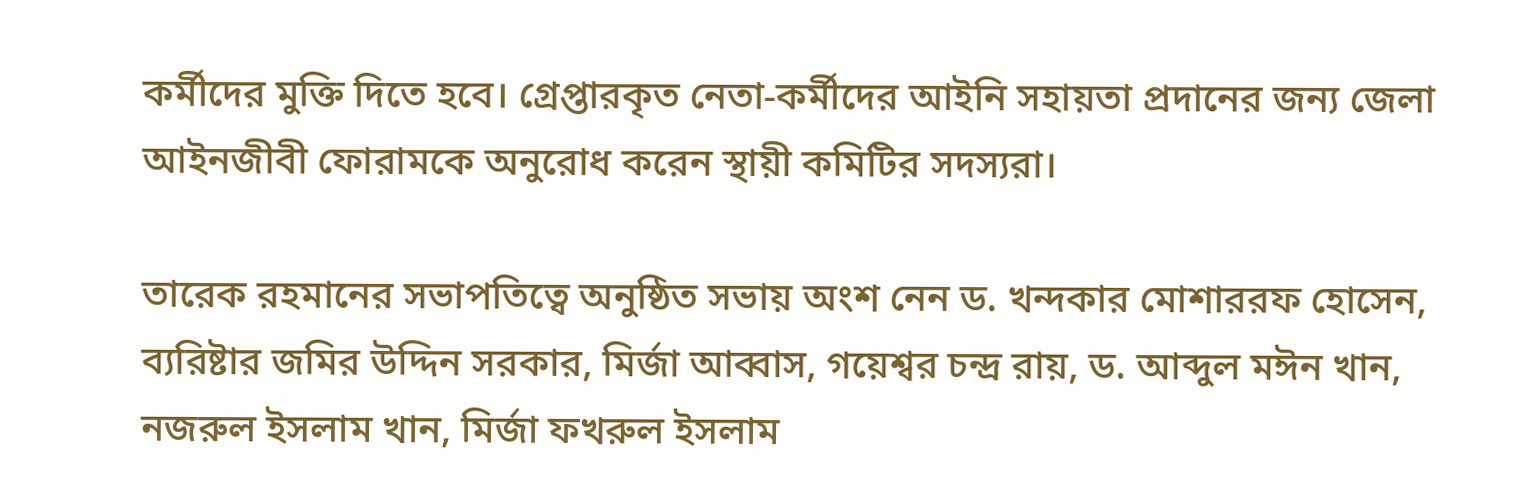কর্মীদের মুক্তি দিতে হবে। গ্রেপ্তারকৃত নেতা-কর্মীদের আইনি সহায়তা প্রদানের জন্য জেলা আইনজীবী ফোরামকে অনুরোধ করেন স্থায়ী কমিটির সদস্যরা।

তারেক রহমানের সভাপতিত্বে অনুষ্ঠিত সভায় অংশ নেন ড. খন্দকার মোশাররফ হোসেন, ব্যরিষ্টার জমির উদ্দিন সরকার, মির্জা আব্বাস, গয়েশ্বর চন্দ্র রায়, ড. আব্দুল মঈন খান, নজরুল ইসলাম খান, মির্জা ফখরুল ইসলাম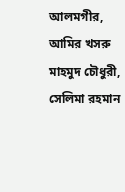আলমগীর, আমির খসরু মাহমুদ চৌধুরী, সেলিমা রহমান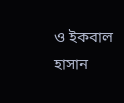ও ইকবাল হাসান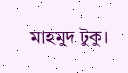মাহমুদ টুকু।